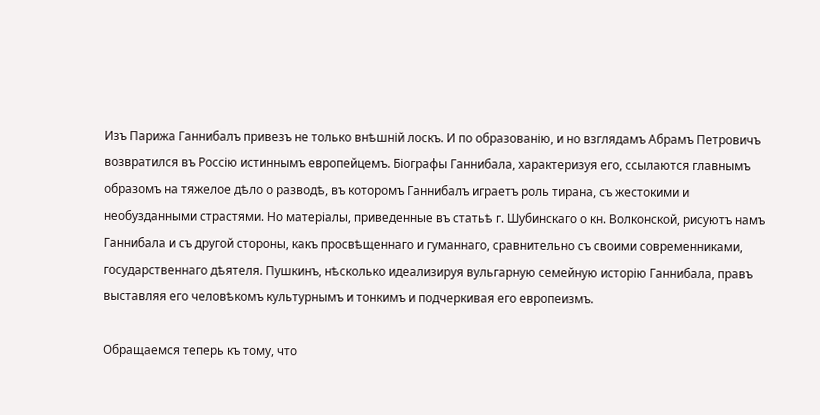Изъ Парижа Ганнибалъ привезъ не только внѣшній лоскъ. И по образованію, и но взглядамъ Абрамъ Петровичъ возвратился въ Россію истиннымъ европейцемъ. Біографы Ганнибала, характеризуя его, ссылаются главнымъ образомъ на тяжелое дѣло о разводѣ, въ которомъ Ганнибалъ играетъ роль тирана, съ жестокими и необузданными страстями. Но матеріалы, приведенные въ статьѣ г. Шубинскаго о кн. Волконской, рисуютъ намъ Ганнибала и съ другой стороны, какъ просвѣщеннаго и гуманнаго, сравнительно съ своими современниками, государственнаго дѣятеля. Пушкинъ, нѣсколько идеализируя вульгарную семейную исторію Ганнибала, правъ выставляя его человѣкомъ культурнымъ и тонкимъ и подчеркивая его европеизмъ.

Обращаемся теперь къ тому, что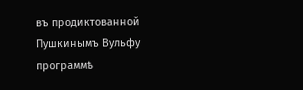въ продиктованной Пушкинымъ Вульфу программѣ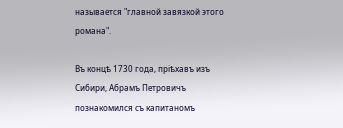называется "главной завязкой этого романа".

Въ концѣ 1730 года, пріѣхавъ изъ Сибири, Абрамъ Петровичъ познакомился съ капитаномъ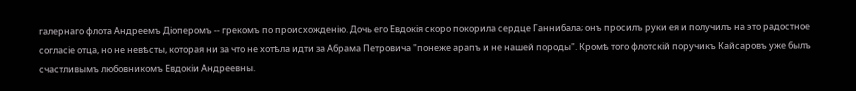галернаго флота Андреемъ Діоперомъ -- грекомъ по происхожденію. Дочь его Евдокія скоро покорила сердце Ганнибала; онъ просилъ руки ея и получилъ на это радостное согласіе отца, но не невѣсты, которая ни за что не хотѣла идти за Абрама Петровича "понеже арапъ и не нашей породы". Кромѣ того флотскій поручикъ Кайсаровъ уже былъ счастливымъ любовникомъ Евдокіи Андреевны.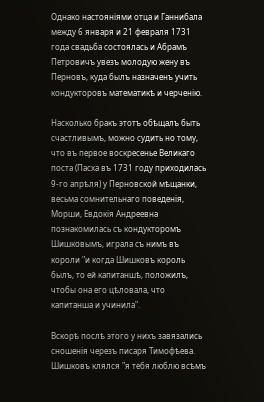Однако настояніями отца и Ганнибала между 6 января и 21 февраля 1731 года свадьба состоялась и Абрамъ Петровичъ увезъ молодую жену въ Перновъ, куда былъ назначенъ учить кондукторовъ математикѣ и черченію.

Насколько бракъ этотъ обѣщалъ быть счастливымъ, можно судить но тому, что въ первое воскресенье Великаго поста (Пасха въ 1731 году приходилась 9-го апрѣля) у Перновской мѣщанки, весьма сомнительнаго поведенія, Морши, Евдокія Андреевна познакомилась съ кондукторомъ Шишковымъ, играла съ нимъ въ короли "и когда Шишковъ король былъ, то ей капитаншѣ, положилъ, чтобы она его цѣловала, что капитанша и учинила".

Вскорѣ послѣ этого у нихъ завязались сношенія черезъ писаря Тимофѣева. Шишковъ клялся "я тебя люблю всѣмъ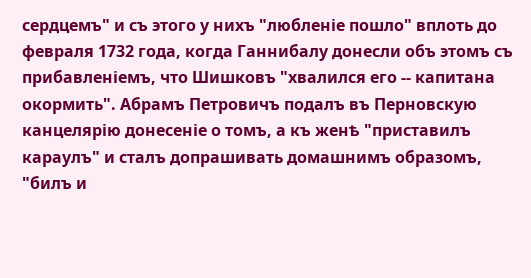сердцемъ" и съ этого у нихъ "любленіе пошло" вплоть до февраля 1732 года, когда Ганнибалу донесли объ этомъ съ прибавленіемъ, что Шишковъ "хвалился его -- капитана окормить". Абрамъ Петровичъ подалъ въ Перновскую канцелярію донесеніе о томъ, а къ женѣ "приставилъ караулъ" и сталъ допрашивать домашнимъ образомъ, "билъ и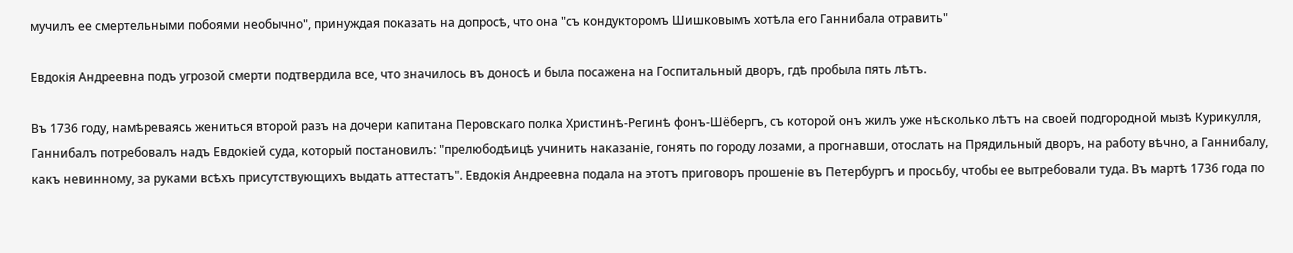мучилъ ее смертельными побоями необычно", принуждая показать на допросѣ, что она "съ кондукторомъ Шишковымъ хотѣла его Ганнибала отравить"

Евдокія Андреевна подъ угрозой смерти подтвердила все, что значилось въ доносѣ и была посажена на Госпитальный дворъ, гдѣ пробыла пять лѣтъ.

Въ 1736 году, намѣреваясь жениться второй разъ на дочери капитана Перовскаго полка Христинѣ-Регинѣ фонъ-Шёбергъ, съ которой онъ жилъ уже нѣсколько лѣтъ на своей подгородной мызѣ Курикулля, Ганнибалъ потребовалъ надъ Евдокіей суда, который постановилъ: "прелюбодѣицѣ учинить наказаніе, гонять по городу лозами, а прогнавши, отослать на Прядильный дворъ, на работу вѣчно, а Ганнибалу, какъ невинному, за руками всѣхъ присутствующихъ выдать аттестатъ". Евдокія Андреевна подала на этотъ приговоръ прошеніе въ Петербургъ и просьбу, чтобы ее вытребовали туда. Въ мартѣ 1736 года по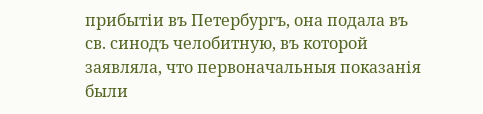прибытіи въ Петербургъ, она подала въ св. синодъ челобитную, въ которой заявляла, что первоначальныя показанія были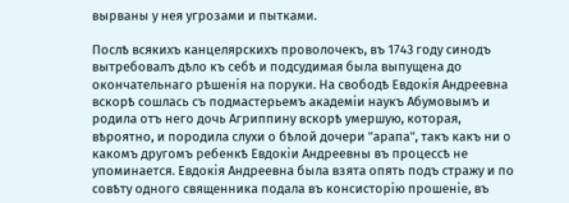вырваны у нея угрозами и пытками.

Послѣ всякихъ канцелярскихъ проволочекъ, въ 1743 году синодъ вытребовалъ дѣло къ себѣ и подсудимая была выпущена до окончательнаго рѣшенія на поруки. На свободѣ Евдокія Андреевна вскорѣ сошлась съ подмастерьемъ академіи наукъ Абумовымъ и родила отъ него дочь Агриппину вскорѣ умершую, которая, вѣроятно, и породила слухи о бѣлой дочери "арапа", такъ какъ ни о какомъ другомъ ребенкѣ Евдокіи Андреевны въ процессѣ не упоминается. Евдокія Андреевна была взята опять подъ стражу и по совѣту одного священника подала въ консисторію прошеніе, въ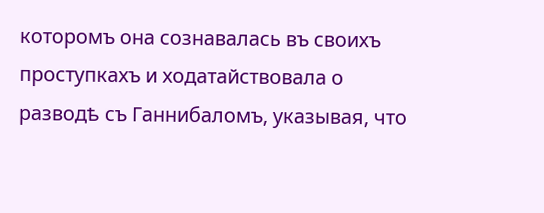которомъ она сознавалась въ своихъ проступкахъ и ходатайствовала о разводѣ съ Ганнибаломъ, указывая, что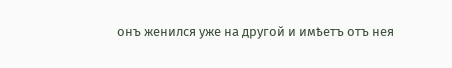онъ женился уже на другой и имѣетъ отъ нея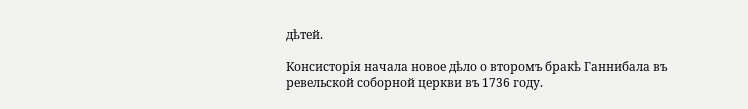дѣтей.

Консисторія начала новое дѣло о второмъ бракѣ Ганнибала въ ревельской соборной церкви въ 1736 году.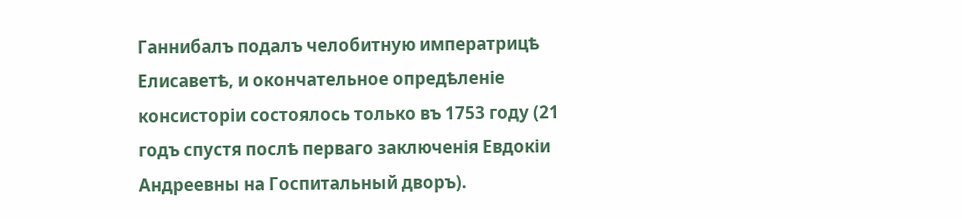Ганнибалъ подалъ челобитную императрицѣ Елисаветѣ, и окончательное опредѣленіе консисторіи состоялось только въ 1753 году (21 годъ спустя послѣ перваго заключенія Евдокіи Андреевны на Госпитальный дворъ).